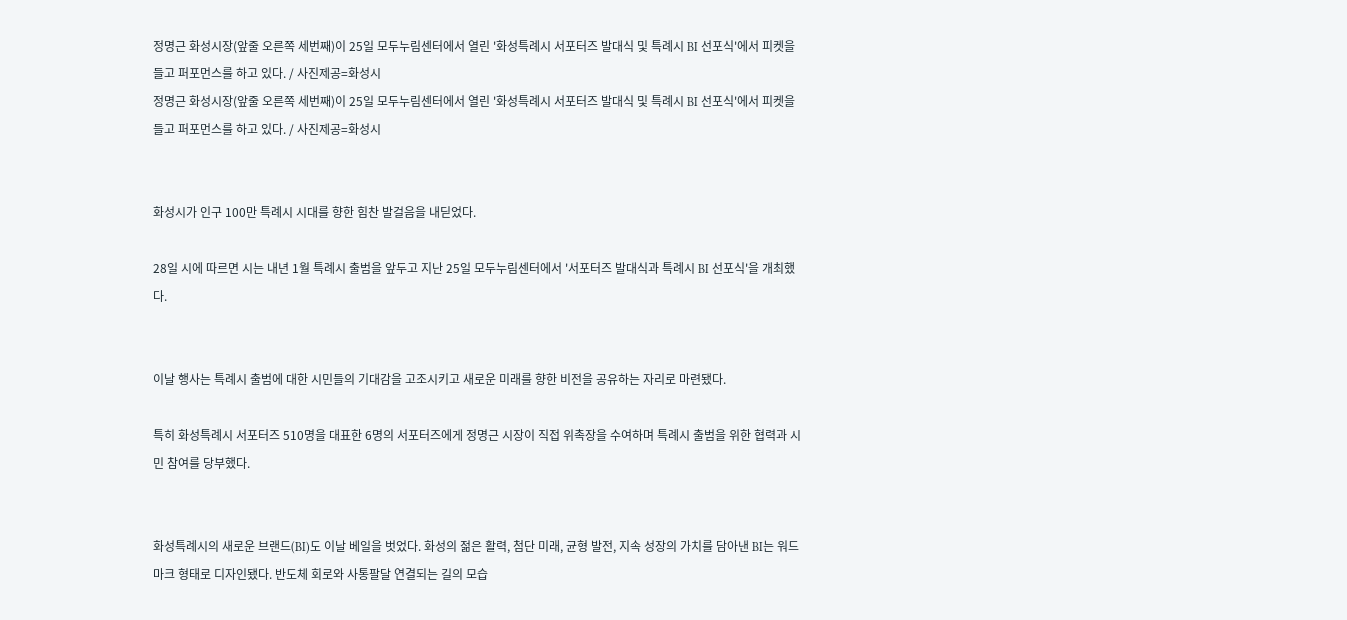정명근 화성시장(앞줄 오른쪽 세번째)이 25일 모두누림센터에서 열린 '화성특례시 서포터즈 발대식 및 특례시 BI 선포식'에서 피켓을 들고 퍼포먼스를 하고 있다. / 사진제공=화성시
정명근 화성시장(앞줄 오른쪽 세번째)이 25일 모두누림센터에서 열린 '화성특례시 서포터즈 발대식 및 특례시 BI 선포식'에서 피켓을 들고 퍼포먼스를 하고 있다. / 사진제공=화성시


화성시가 인구 100만 특례시 시대를 향한 힘찬 발걸음을 내딛었다.

28일 시에 따르면 시는 내년 1월 특례시 출범을 앞두고 지난 25일 모두누림센터에서 '서포터즈 발대식과 특례시 BI 선포식'을 개최했다.


이날 행사는 특례시 출범에 대한 시민들의 기대감을 고조시키고 새로운 미래를 향한 비전을 공유하는 자리로 마련됐다.

특히 화성특례시 서포터즈 510명을 대표한 6명의 서포터즈에게 정명근 시장이 직접 위촉장을 수여하며 특례시 출범을 위한 협력과 시민 참여를 당부했다.


화성특례시의 새로운 브랜드(BI)도 이날 베일을 벗었다. 화성의 젊은 활력, 첨단 미래, 균형 발전, 지속 성장의 가치를 담아낸 BI는 워드마크 형태로 디자인됐다. 반도체 회로와 사통팔달 연결되는 길의 모습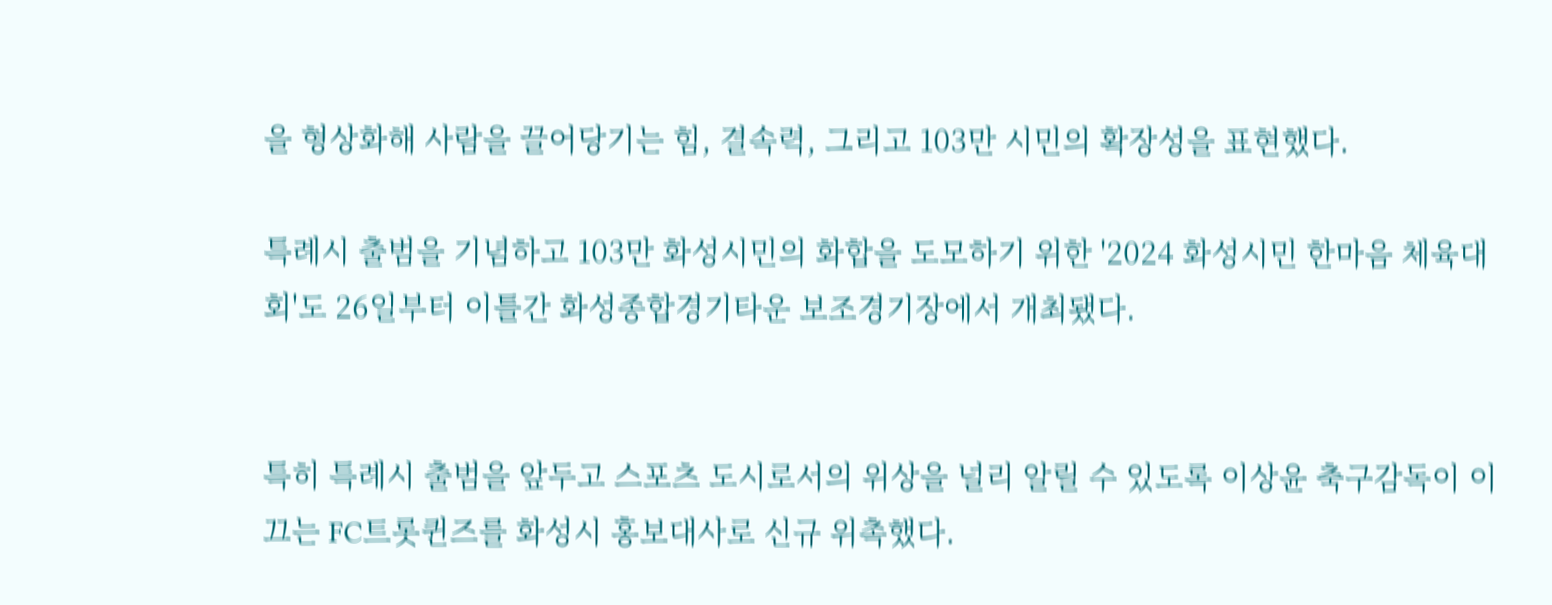을 형상화해 사람을 끌어당기는 힘, 결속력, 그리고 103만 시민의 확장성을 표현했다.

특례시 출범을 기념하고 103만 화성시민의 화합을 도모하기 위한 '2024 화성시민 한마음 체육대회'도 26일부터 이틀간 화성종합경기타운 보조경기장에서 개최됐다.


특히 특례시 출범을 앞두고 스포츠 도시로서의 위상을 널리 알릴 수 있도록 이상윤 축구감독이 이끄는 FC트롯퀸즈를 화성시 홍보대사로 신규 위촉했다.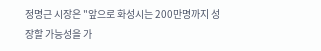정명근 시장은 "앞으로 화성시는 200만명까지 성장할 가능성을 가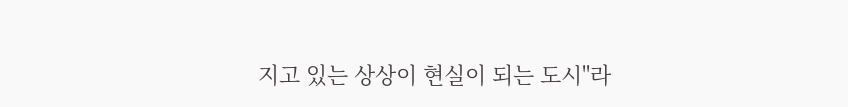지고 있는 상상이 현실이 되는 도시"라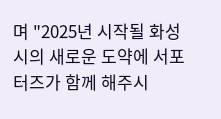며 "2025년 시작될 화성시의 새로운 도약에 서포터즈가 함께 해주시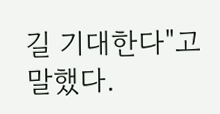길 기대한다"고 말했다.